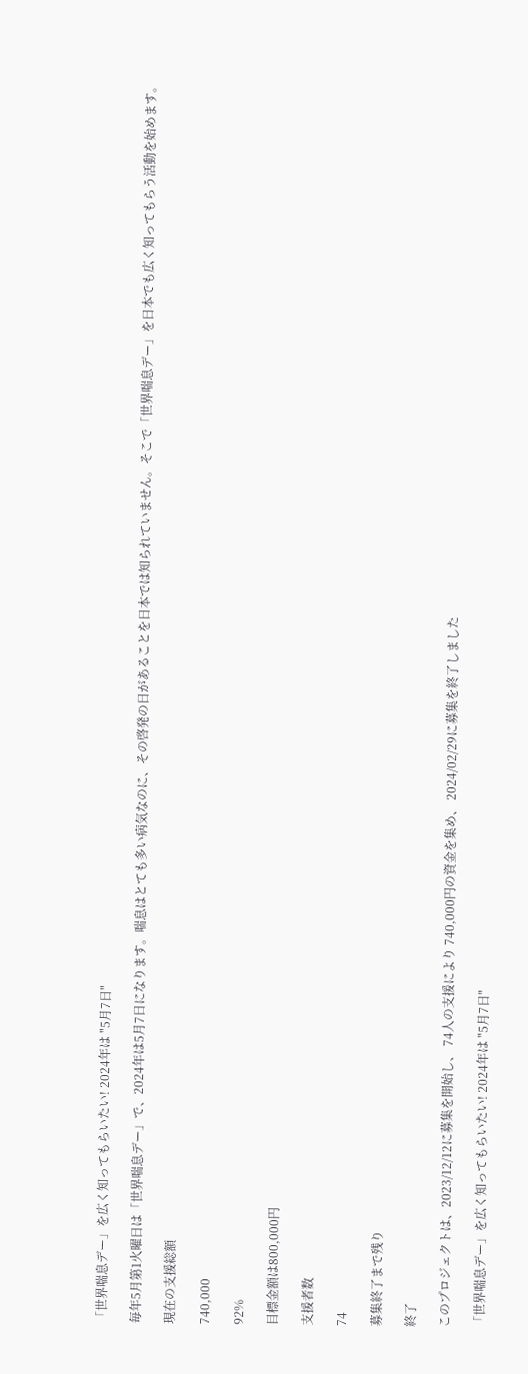「世界喘息デー」を広く知ってもらいたい! 2024年は "5月7日"

毎年5月第1火曜日は「世界喘息デー」で、2024年は5月7日になります。喘息はとても多い病気なのに、その啓発の日があることを日本では知られていません。そこで「世界喘息デー」を日本でも広く知ってもらう活動を始めます。

現在の支援総額

740,000

92%

目標金額は800,000円

支援者数

74

募集終了まで残り

終了

このプロジェクトは、2023/12/12に募集を開始し、 74人の支援により 740,000円の資金を集め、 2024/02/29に募集を終了しました

「世界喘息デー」を広く知ってもらいたい! 2024年は "5月7日"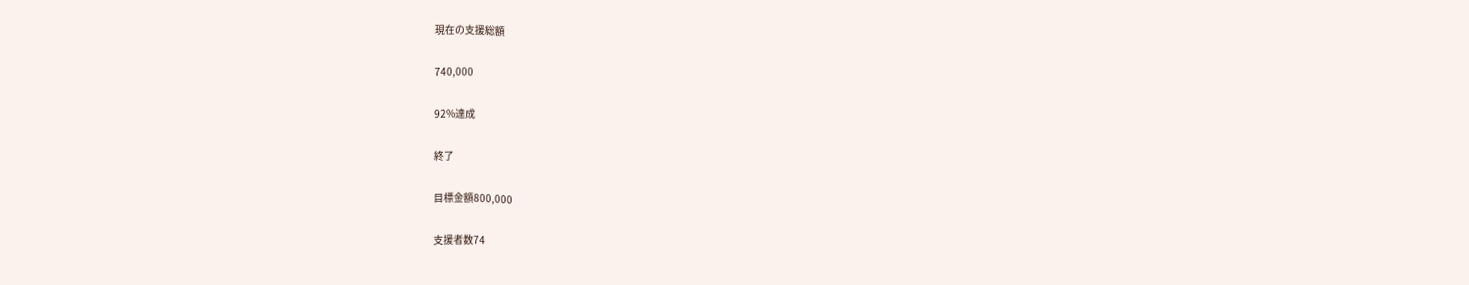現在の支援総額

740,000

92%達成

終了

目標金額800,000

支援者数74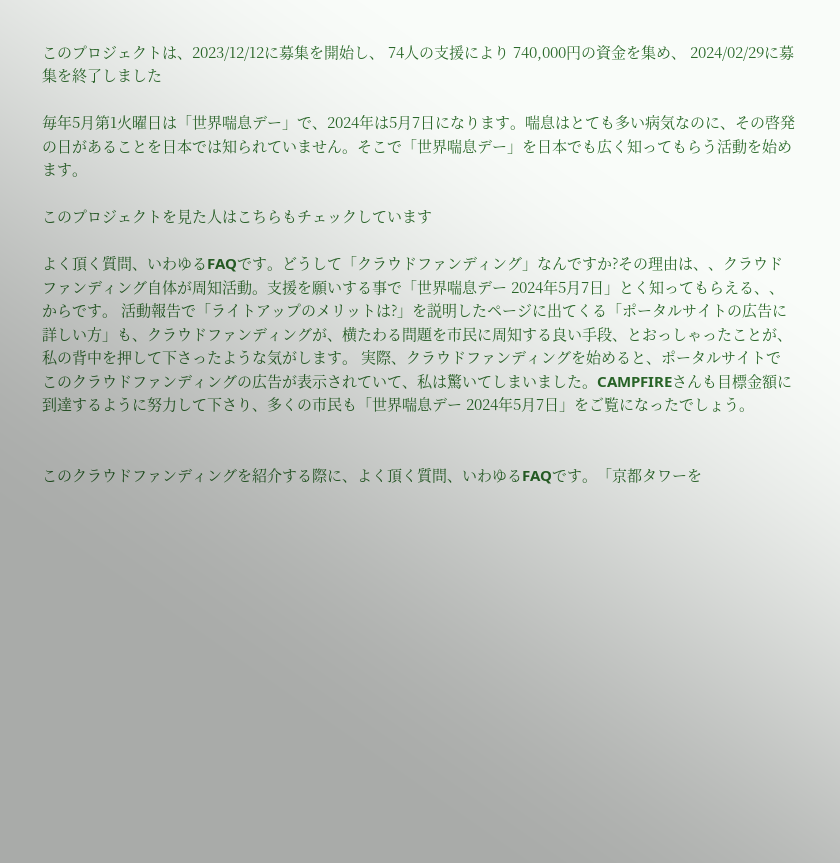このプロジェクトは、2023/12/12に募集を開始し、 74人の支援により 740,000円の資金を集め、 2024/02/29に募集を終了しました

毎年5月第1火曜日は「世界喘息デー」で、2024年は5月7日になります。喘息はとても多い病気なのに、その啓発の日があることを日本では知られていません。そこで「世界喘息デー」を日本でも広く知ってもらう活動を始めます。

このプロジェクトを見た人はこちらもチェックしています

よく頂く質問、いわゆるFAQです。どうして「クラウドファンディング」なんですか?その理由は、、クラウドファンディング自体が周知活動。支援を願いする事で「世界喘息デー 2024年5月7日」とく知ってもらえる、、からです。 活動報告で「ライトアップのメリットは?」を説明したページに出てくる「ポータルサイトの広告に詳しい方」も、クラウドファンディングが、横たわる問題を市民に周知する良い手段、とおっしゃったことが、私の背中を押して下さったような気がします。 実際、クラウドファンディングを始めると、ポータルサイトでこのクラウドファンディングの広告が表示されていて、私は驚いてしまいました。CAMPFIREさんも目標金額に到達するように努力して下さり、多くの市民も「世界喘息デー 2024年5月7日」をご覧になったでしょう。


このクラウドファンディングを紹介する際に、よく頂く質問、いわゆるFAQです。「京都タワーを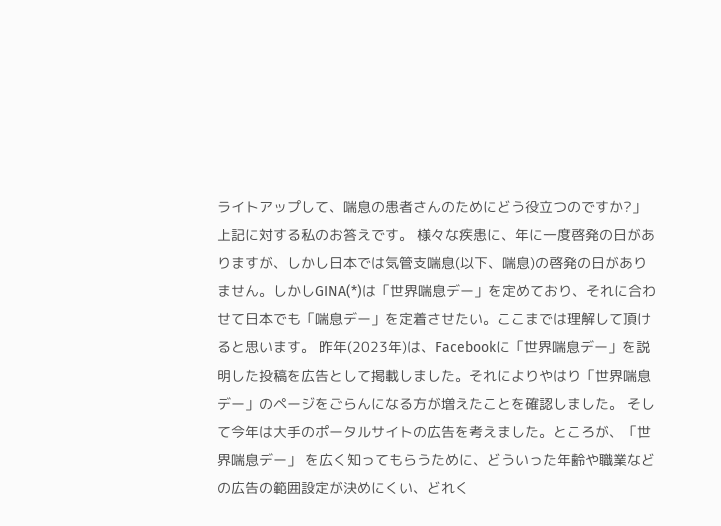ライトアップして、喘息の患者さんのためにどう役立つのですか?」上記に対する私のお答えです。 様々な疾患に、年に一度啓発の日がありますが、しかし日本では気管支喘息(以下、喘息)の啓発の日がありません。しかしGINA(*)は「世界喘息デー」を定めており、それに合わせて日本でも「喘息デー」を定着させたい。ここまでは理解して頂けると思います。 昨年(2023年)は、Facebookに「世界喘息デー」を説明した投稿を広告として掲載しました。それによりやはり「世界喘息デー」のページをごらんになる方が増えたことを確認しました。 そして今年は大手のポータルサイトの広告を考えました。ところが、「世界喘息デー」 を広く知ってもらうために、どういった年齢や職業などの広告の範囲設定が決めにくい、どれく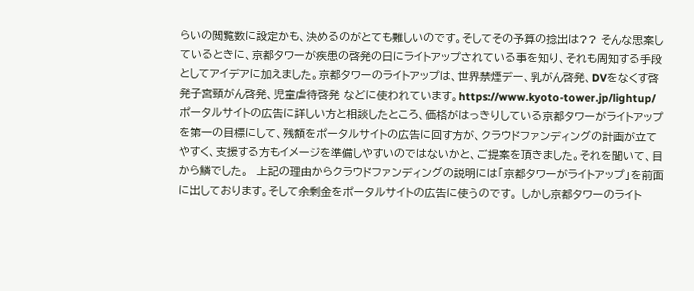らいの閲覧数に設定かも、決めるのがとても難しいのです。そしてその予算の捻出は?? そんな思案しているときに、京都タワーが疾患の啓発の日にライトアップされている事を知り、それも周知する手段としてアイデアに加えました。京都タワーのライトアップは、世界禁煙デー、乳がん啓発、DVをなくす啓発子宮頸がん啓発、児童虐待啓発 などに使われています。https://www.kyoto-tower.jp/lightup/ ポータルサイトの広告に詳しい方と相談したところ、価格がはっきりしている京都タワーがライトアップを第一の目標にして、残額をポータルサイトの広告に回す方が、クラウドファンディングの計画が立てやすく、支援する方もイメージを準備しやすいのではないかと、ご提案を頂きました。それを聞いて、目から鱗でした。  上記の理由からクラウドファンディングの説明には「京都タワーがライトアップ」を前面に出しております。そして余剰金をポータルサイトの広告に使うのです。 しかし京都タワーのライト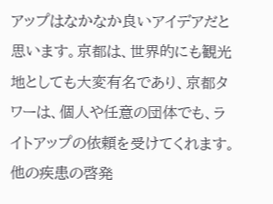アップはなかなか良いアイデアだと思います。京都は、世界的にも観光地としても大変有名であり、京都タワーは、個人や任意の団体でも、ライトアップの依頼を受けてくれます。他の疾患の啓発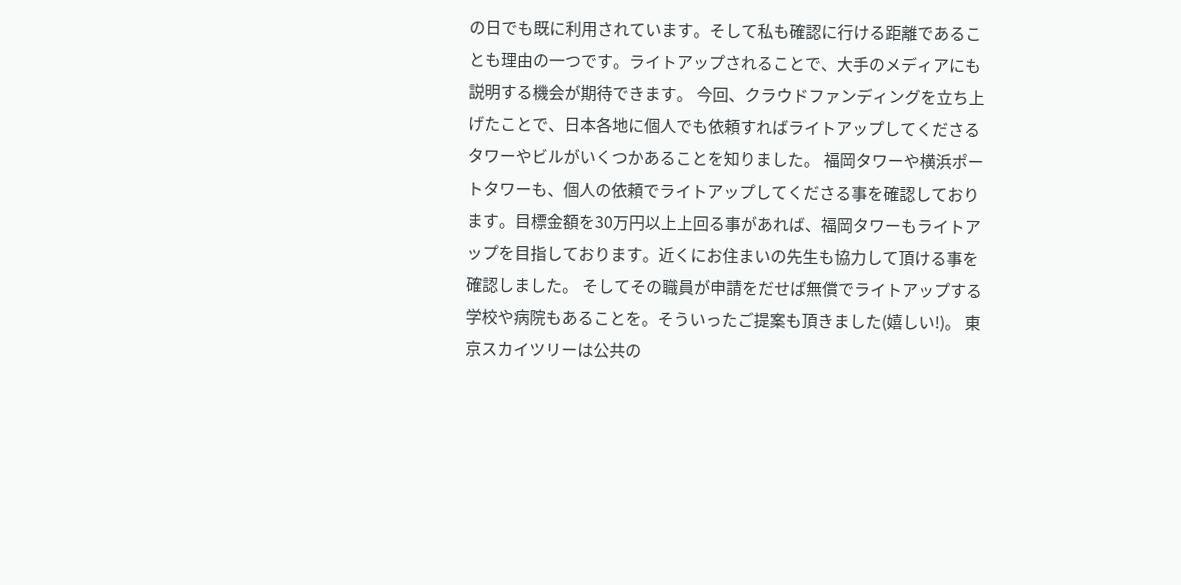の日でも既に利用されています。そして私も確認に行ける距離であることも理由の一つです。ライトアップされることで、大手のメディアにも説明する機会が期待できます。 今回、クラウドファンディングを立ち上げたことで、日本各地に個人でも依頼すればライトアップしてくださるタワーやビルがいくつかあることを知りました。 福岡タワーや横浜ポートタワーも、個人の依頼でライトアップしてくださる事を確認しております。目標金額を30万円以上上回る事があれば、福岡タワーもライトアップを目指しております。近くにお住まいの先生も協力して頂ける事を確認しました。 そしてその職員が申請をだせば無償でライトアップする学校や病院もあることを。そういったご提案も頂きました(嬉しい!)。 東京スカイツリーは公共の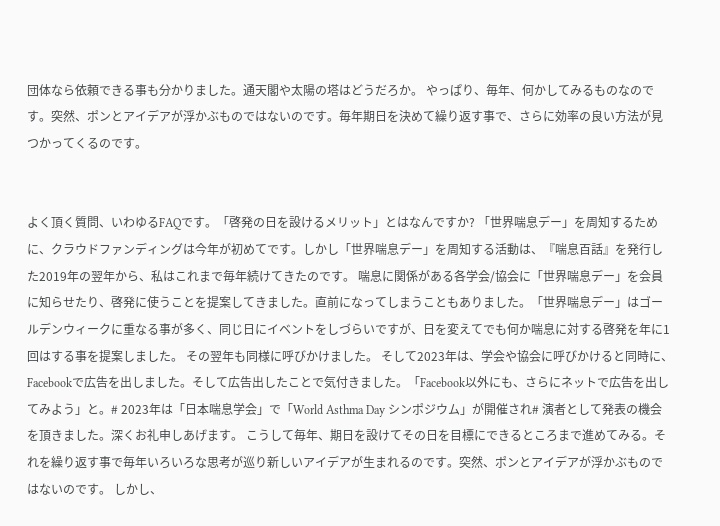団体なら依頼できる事も分かりました。通天閣や太陽の塔はどうだろか。 やっぱり、毎年、何かしてみるものなのです。突然、ポンとアイデアが浮かぶものではないのです。毎年期日を決めて繰り返す事で、さらに効率の良い方法が見つかってくるのです。


よく頂く質問、いわゆるFAQです。「啓発の日を設けるメリット」とはなんですか? 「世界喘息デー」を周知するために、クラウドファンディングは今年が初めてです。しかし「世界喘息デー」を周知する活動は、『喘息百話』を発行した2019年の翌年から、私はこれまで毎年続けてきたのです。 喘息に関係がある各学会/協会に「世界喘息デー」を会員に知らせたり、啓発に使うことを提案してきました。直前になってしまうこともありました。「世界喘息デー」はゴールデンウィークに重なる事が多く、同じ日にイベントをしづらいですが、日を変えてでも何か喘息に対する啓発を年に1回はする事を提案しました。 その翌年も同様に呼びかけました。 そして2023年は、学会や協会に呼びかけると同時に、Facebookで広告を出しました。そして広告出したことで気付きました。「Facebook以外にも、さらにネットで広告を出してみよう」と。# 2023年は「日本喘息学会」で「World Asthma Day シンポジウム」が開催され# 演者として発表の機会を頂きました。深くお礼申しあげます。 こうして毎年、期日を設けてその日を目標にできるところまで進めてみる。それを繰り返す事で毎年いろいろな思考が巡り新しいアイデアが生まれるのです。突然、ポンとアイデアが浮かぶものではないのです。 しかし、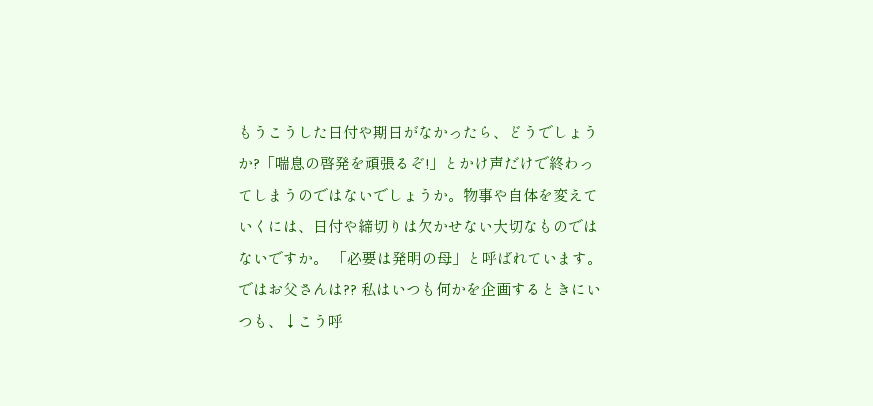もうこうした日付や期日がなかったら、どうでしょうか?「喘息の啓発を頑張るぞ!」とかけ声だけで終わってしまうのではないでしょうか。物事や自体を変えていくには、日付や締切りは欠かせない大切なものではないですか。 「必要は発明の母」と呼ばれています。ではお父さんは?? 私はいつも何かを企画するときにいつも、↓こう呼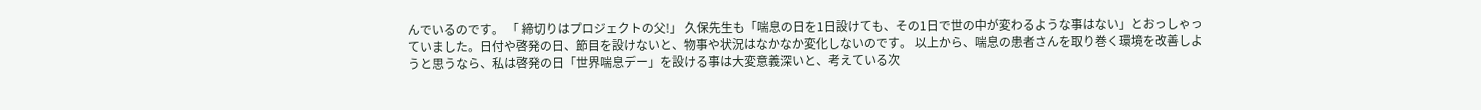んでいるのです。 「 締切りはプロジェクトの父!」 久保先生も「喘息の日を1日設けても、その1日で世の中が変わるような事はない」とおっしゃっていました。日付や啓発の日、節目を設けないと、物事や状況はなかなか変化しないのです。 以上から、喘息の患者さんを取り巻く環境を改善しようと思うなら、私は啓発の日「世界喘息デー」を設ける事は大変意義深いと、考えている次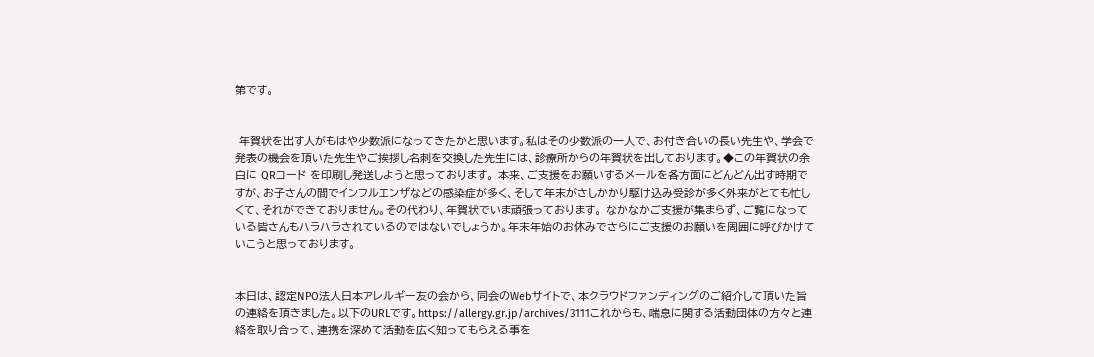第です。


 年賀状を出す人がもはや少数派になってきたかと思います。私はその少数派の一人で、お付き合いの長い先生や、学会で発表の機会を頂いた先生やご挨拶し名刺を交換した先生には、診療所からの年賀状を出しております。◆この年賀状の余白に QRコード を印刷し発送しようと思っております。 本来、ご支援をお願いするメールを各方面にどんどん出す時期ですが、お子さんの間でインフルエンザなどの感染症が多く、そして年末がさしかかり駆け込み受診が多く外来がとても忙しくて、それができておりません。その代わり、年賀状でいま頑張っております。 なかなかご支援が集まらず、ご覧になっている皆さんもハラハラされているのではないでしょうか。年末年始のお休みでさらにご支援のお願いを周囲に呼びかけていこうと思っております。


本日は、認定NPO法人日本アレルギー友の会から、同会のWebサイトで、本クラウドファンディングのご紹介して頂いた旨の連絡を頂きました。以下のURLです。https://allergy.gr.jp/archives/3111これからも、喘息に関する活動団体の方々と連絡を取り合って、連携を深めて活動を広く知ってもらえる事を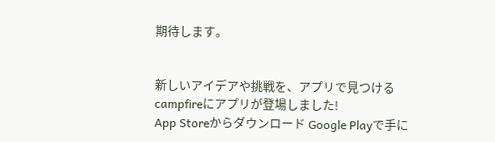期待します。


新しいアイデアや挑戦を、アプリで見つけるcampfireにアプリが登場しました!
App Storeからダウンロード Google Playで手に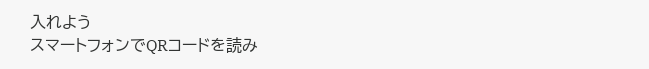入れよう
スマートフォンでQRコードを読み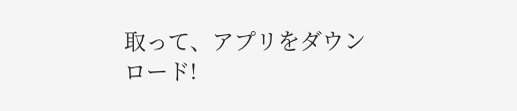取って、アプリをダウンロード!